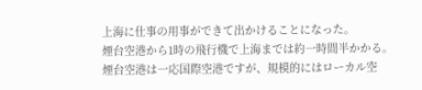上海に仕事の用事ができて出かけることになった。
煙台空港から1時の飛行機で上海までは約一時間半かかる。
煙台空港は一応国際空港ですが、規模的にはローカル空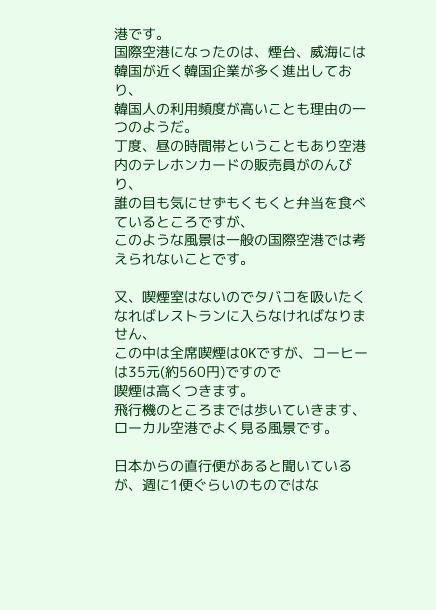港です。
国際空港になったのは、煙台、威海には韓国が近く韓国企業が多く進出しており、
韓国人の利用頻度が高いことも理由の一つのようだ。
丁度、昼の時間帯ということもあり空港内のテレホンカードの販売員がのんびり、
誰の目も気にせずもくもくと弁当を食べているところですが、
このような風景は一般の国際空港では考えられないことです。

又、喫煙室はないのでタバコを吸いたくなればレストランに入らなければなりません、
この中は全席喫煙はOKですが、コーヒーは35元(約560円)ですので
喫煙は高くつきます。
飛行機のところまでは歩いていきます、ローカル空港でよく見る風景です。

日本からの直行便があると聞いているが、週に1便ぐらいのものではな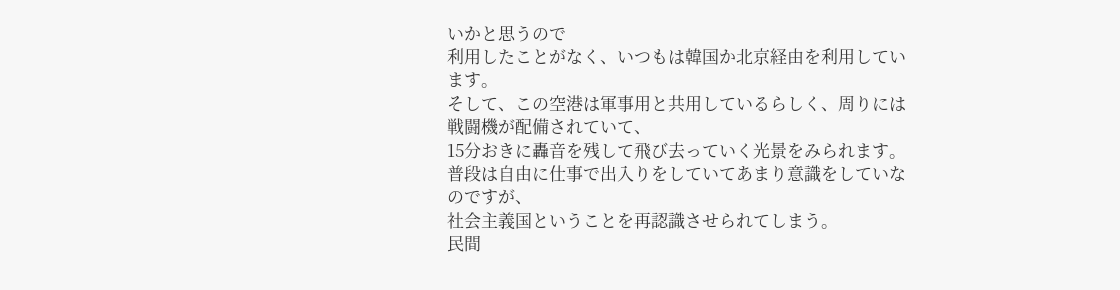いかと思うので
利用したことがなく、いつもは韓国か北京経由を利用しています。
そして、この空港は軍事用と共用しているらしく、周りには戦闘機が配備されていて、
15分おきに轟音を残して飛び去っていく光景をみられます。
普段は自由に仕事で出入りをしていてあまり意識をしていなのですが、
社会主義国ということを再認識させられてしまう。
民間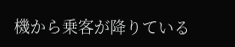機から乗客が降りている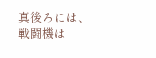真後ろには、戦闘機は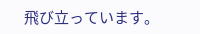飛び立っています。